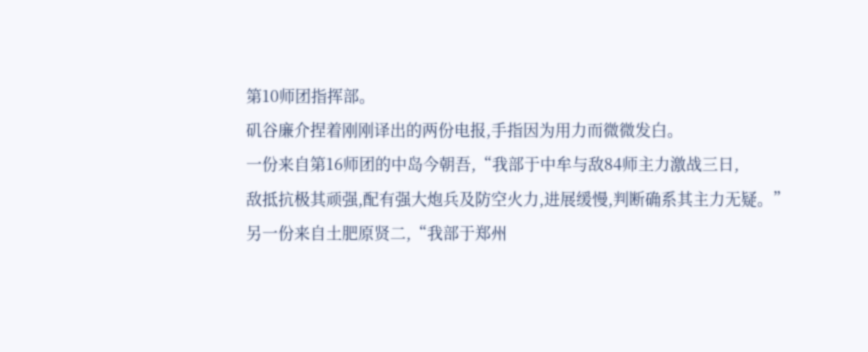第10师团指挥部。
矶谷廉介捏着刚刚译出的两份电报,手指因为用力而微微发白。
一份来自第16师团的中岛今朝吾,“我部于中牟与敌84师主力激战三日,
敌抵抗极其顽强,配有强大炮兵及防空火力,进展缓慢,判断确系其主力无疑。”
另一份来自土肥原贤二,“我部于郑州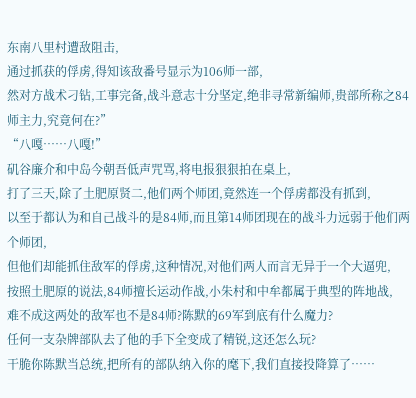东南八里村遭敌阻击,
通过抓获的俘虏,得知该敌番号显示为106师一部,
然对方战术刁钻,工事完备,战斗意志十分坚定,绝非寻常新编师,贵部所称之84师主力,究竟何在?”
“八嘎……八嘎!”
矶谷廉介和中岛今朝吾低声咒骂,将电报狠狠拍在桌上,
打了三天,除了土肥原贤二,他们两个师团,竟然连一个俘虏都没有抓到,
以至于都认为和自己战斗的是84师,而且第14师团现在的战斗力远弱于他们两个师团,
但他们却能抓住敌军的俘虏,这种情况,对他们两人而言无异于一个大逼兜,
按照土肥原的说法,84师擅长运动作战,小朱村和中牟都属于典型的阵地战,
难不成这两处的敌军也不是84师?陈默的69军到底有什么魔力?
任何一支杂牌部队去了他的手下全变成了精锐,这还怎么玩?
干脆你陈默当总统,把所有的部队纳入你的麾下,我们直接投降算了……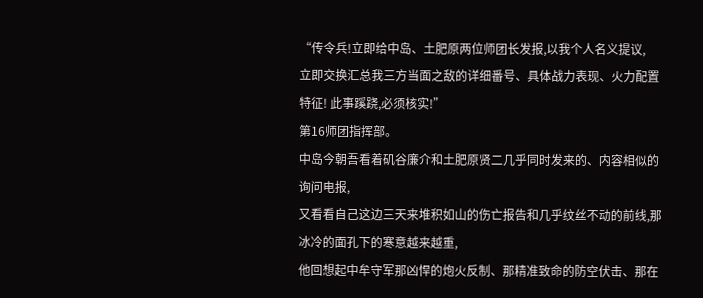“传令兵!立即给中岛、土肥原两位师团长发报,以我个人名义提议,
立即交换汇总我三方当面之敌的详细番号、具体战力表现、火力配置特征! 此事蹊跷,必须核实!”
第16师团指挥部。
中岛今朝吾看着矶谷廉介和土肥原贤二几乎同时发来的、内容相似的询问电报,
又看看自己这边三天来堆积如山的伤亡报告和几乎纹丝不动的前线,那冰冷的面孔下的寒意越来越重,
他回想起中牟守军那凶悍的炮火反制、那精准致命的防空伏击、那在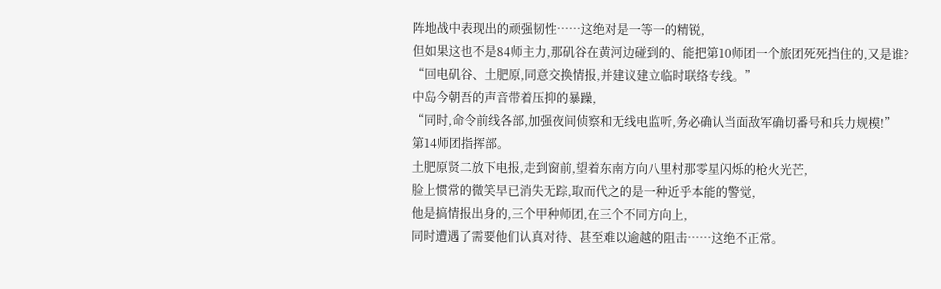阵地战中表现出的顽强韧性……这绝对是一等一的精锐,
但如果这也不是84师主力,那矶谷在黄河边碰到的、能把第10师团一个旅团死死挡住的,又是谁?
“回电矶谷、土肥原,同意交换情报,并建议建立临时联络专线。”
中岛今朝吾的声音带着压抑的暴躁,
“同时,命令前线各部,加强夜间侦察和无线电监听,务必确认当面敌军确切番号和兵力规模!”
第14师团指挥部。
土肥原贤二放下电报,走到窗前,望着东南方向八里村那零星闪烁的枪火光芒,
脸上惯常的微笑早已消失无踪,取而代之的是一种近乎本能的警觉,
他是搞情报出身的,三个甲种师团,在三个不同方向上,
同时遭遇了需要他们认真对待、甚至难以逾越的阻击……这绝不正常。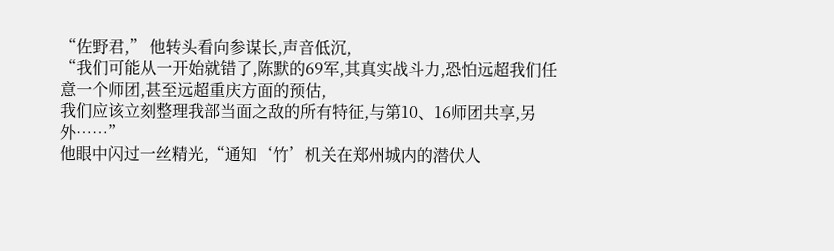“佐野君,” 他转头看向参谋长,声音低沉,
“我们可能从一开始就错了,陈默的69军,其真实战斗力,恐怕远超我们任意一个师团,甚至远超重庆方面的预估,
我们应该立刻整理我部当面之敌的所有特征,与第10、16师团共享,另外……”
他眼中闪过一丝精光,“通知‘竹’机关在郑州城内的潜伏人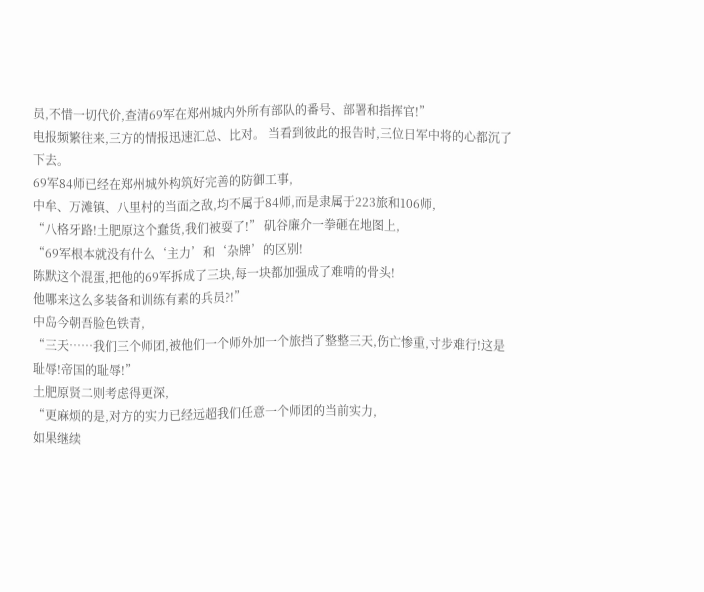员,不惜一切代价,查清69军在郑州城内外所有部队的番号、部署和指挥官!”
电报频繁往来,三方的情报迅速汇总、比对。 当看到彼此的报告时,三位日军中将的心都沉了下去。
69军84师已经在郑州城外构筑好完善的防御工事,
中牟、万滩镇、八里村的当面之敌,均不属于84师,而是隶属于223旅和106师,
“八格牙路!土肥原这个蠢货,我们被耍了!” 矶谷廉介一拳砸在地图上,
“69军根本就没有什么‘主力’和‘杂牌’的区别!
陈默这个混蛋,把他的69军拆成了三块,每一块都加强成了难啃的骨头!
他哪来这么多装备和训练有素的兵员?!”
中岛今朝吾脸色铁青,
“三天……我们三个师团,被他们一个师外加一个旅挡了整整三天,伤亡惨重,寸步难行!这是耻辱!帝国的耻辱!”
土肥原贤二则考虑得更深,
“更麻烦的是,对方的实力已经远超我们任意一个师团的当前实力,
如果继续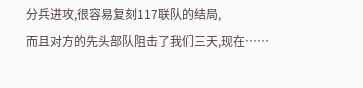分兵进攻,很容易复刻117联队的结局,
而且对方的先头部队阻击了我们三天,现在……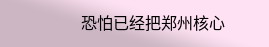恐怕已经把郑州核心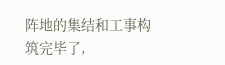阵地的集结和工事构筑完毕了,